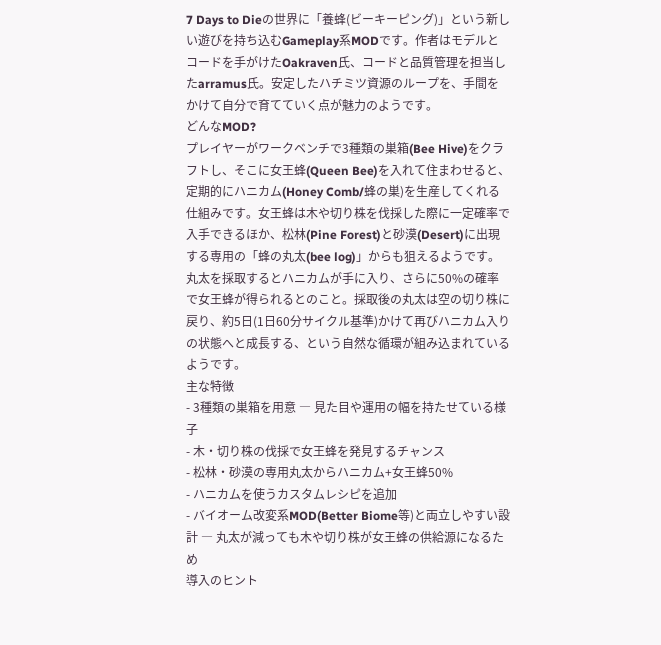7 Days to Dieの世界に「養蜂(ビーキーピング)」という新しい遊びを持ち込むGameplay系MODです。作者はモデルとコードを手がけたOakraven氏、コードと品質管理を担当したarramus氏。安定したハチミツ資源のループを、手間をかけて自分で育てていく点が魅力のようです。
どんなMOD?
プレイヤーがワークベンチで3種類の巣箱(Bee Hive)をクラフトし、そこに女王蜂(Queen Bee)を入れて住まわせると、定期的にハニカム(Honey Comb/蜂の巣)を生産してくれる仕組みです。女王蜂は木や切り株を伐採した際に一定確率で入手できるほか、松林(Pine Forest)と砂漠(Desert)に出現する専用の「蜂の丸太(bee log)」からも狙えるようです。
丸太を採取するとハニカムが手に入り、さらに50%の確率で女王蜂が得られるとのこと。採取後の丸太は空の切り株に戻り、約5日(1日60分サイクル基準)かけて再びハニカム入りの状態へと成長する、という自然な循環が組み込まれているようです。
主な特徴
- 3種類の巣箱を用意 ― 見た目や運用の幅を持たせている様子
- 木・切り株の伐採で女王蜂を発見するチャンス
- 松林・砂漠の専用丸太からハニカム+女王蜂50%
- ハニカムを使うカスタムレシピを追加
- バイオーム改変系MOD(Better Biome等)と両立しやすい設計 ― 丸太が減っても木や切り株が女王蜂の供給源になるため
導入のヒント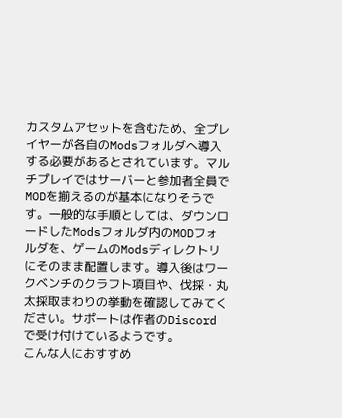カスタムアセットを含むため、全プレイヤーが各自のModsフォルダへ導入する必要があるとされています。マルチプレイではサーバーと参加者全員でMODを揃えるのが基本になりそうです。一般的な手順としては、ダウンロードしたModsフォルダ内のMODフォルダを、ゲームのModsディレクトリにそのまま配置します。導入後はワークベンチのクラフト項目や、伐採・丸太採取まわりの挙動を確認してみてください。サポートは作者のDiscordで受け付けているようです。
こんな人におすすめ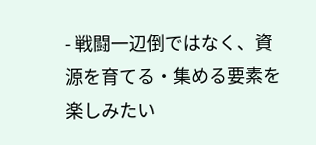- 戦闘一辺倒ではなく、資源を育てる・集める要素を楽しみたい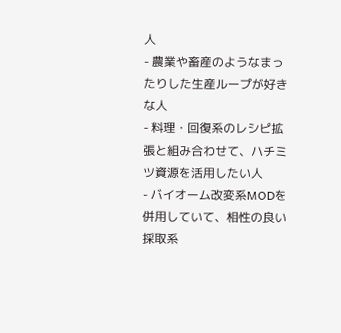人
- 農業や畜産のようなまったりした生産ループが好きな人
- 料理・回復系のレシピ拡張と組み合わせて、ハチミツ資源を活用したい人
- バイオーム改変系MODを併用していて、相性の良い採取系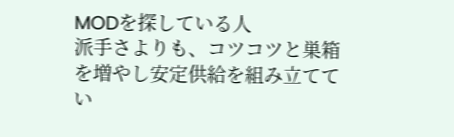MODを探している人
派手さよりも、コツコツと巣箱を増やし安定供給を組み立ててい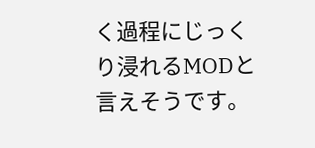く過程にじっくり浸れるMODと言えそうです。